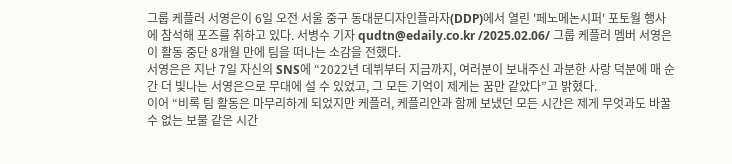그룹 케플러 서영은이 6일 오전 서울 중구 동대문디자인플라자(DDP)에서 열린 '페노메논시퍼' 포토월 행사에 참석해 포즈를 취하고 있다. 서병수 기자 qudtn@edaily.co.kr /2025.02.06/ 그룹 케플러 멤버 서영은이 활동 중단 8개월 만에 팀을 떠나는 소감을 전했다.
서영은은 지난 7일 자신의 SNS에 “2022년 데뷔부터 지금까지, 여러분이 보내주신 과분한 사랑 덕분에 매 순간 더 빛나는 서영은으로 무대에 설 수 있었고, 그 모든 기억이 제게는 꿈만 같았다”고 밝혔다.
이어 “비록 팀 활동은 마무리하게 되었지만 케플러, 케플리안과 함께 보냈던 모든 시간은 제게 무엇과도 바꿀 수 없는 보물 같은 시간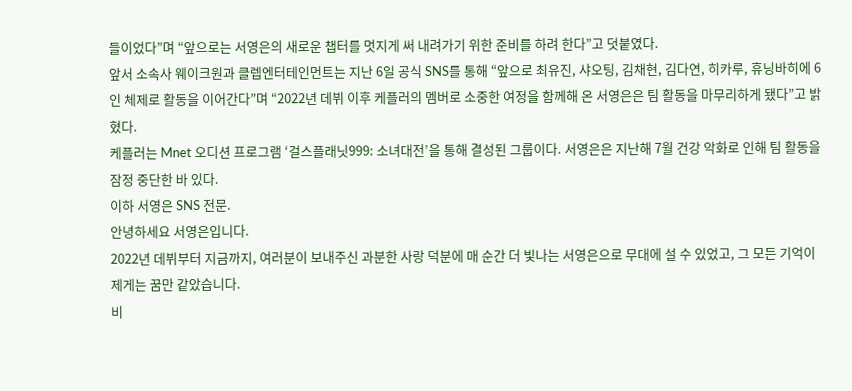들이었다”며 “앞으로는 서영은의 새로운 챕터를 멋지게 써 내려가기 위한 준비를 하려 한다”고 덧붙였다.
앞서 소속사 웨이크원과 클렙엔터테인먼트는 지난 6일 공식 SNS를 통해 “앞으로 최유진, 샤오팅, 김채현, 김다연, 히카루, 휴닝바히에 6인 체제로 활동을 이어간다”며 “2022년 데뷔 이후 케플러의 멤버로 소중한 여정을 함께해 온 서영은은 팀 활동을 마무리하게 됐다”고 밝혔다.
케플러는 Mnet 오디션 프로그램 ‘걸스플래닛999: 소녀대전’을 통해 결성된 그룹이다. 서영은은 지난해 7월 건강 악화로 인해 팀 활동을 잠정 중단한 바 있다.
이하 서영은 SNS 전문.
안녕하세요 서영은입니다.
2022년 데뷔부터 지금까지, 여러분이 보내주신 과분한 사랑 덕분에 매 순간 더 빛나는 서영은으로 무대에 설 수 있었고, 그 모든 기억이 제게는 꿈만 같았습니다.
비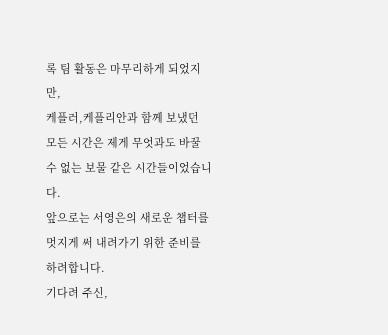록 팀 활동은 마무리하게 되었지만,
케플러,케플리안과 함께 보냈던 모든 시간은 제게 무엇과도 바꿀 수 없는 보물 같은 시간들이었습니다.
앞으로는 서영은의 새로운 챕터를 멋지게 써 내려가기 위한 준비를 하려합니다.
기다려 주신,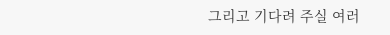그리고 기다려 주실 여러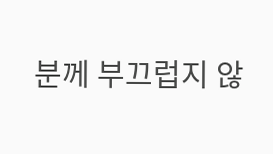분께 부끄럽지 않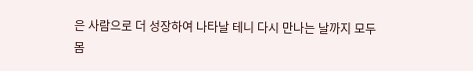은 사람으로 더 성장하여 나타날 테니 다시 만나는 날까지 모두 몸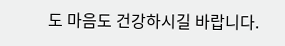도 마음도 건강하시길 바랍니다.